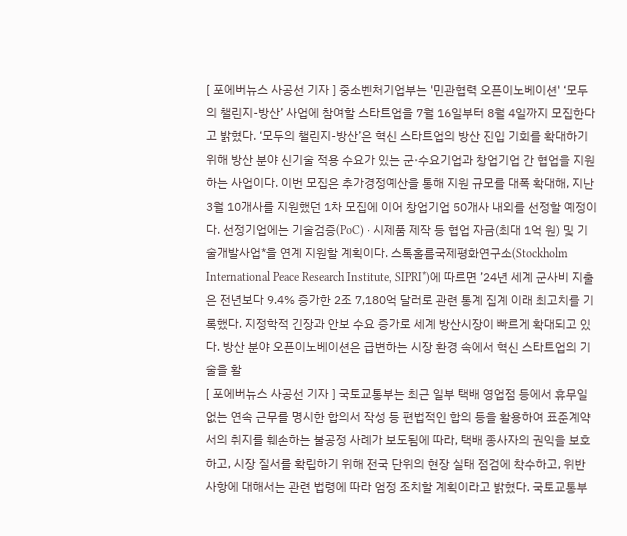[ 포에버뉴스 사공선 기자 ] 중소벤처기업부는 '민관협력 오픈이노베이션' ‘모두의 챌린지-방산’ 사업에 참여할 스타트업을 7월 16일부터 8월 4일까지 모집한다고 밝혔다. ‘모두의 챌린지-방산’은 혁신 스타트업의 방산 진입 기회를 확대하기 위해 방산 분야 신기술 적용 수요가 있는 군·수요기업과 창업기업 간 협업을 지원하는 사업이다. 이번 모집은 추가경정예산을 통해 지원 규모를 대폭 확대해, 지난 3월 10개사를 지원했던 1차 모집에 이어 창업기업 50개사 내외를 선정할 예정이다. 선정기업에는 기술검증(PoC) · 시제품 제작 등 협업 자금(최대 1억 원) 및 기술개발사업*을 연계 지원할 계획이다. 스톡홀름국제평화연구소(Stockholm International Peace Research Institute, SIPRI*)에 따르면 ’24년 세계 군사비 지출은 전년보다 9.4% 증가한 2조 7,180억 달러로 관련 통계 집계 이래 최고치를 기록했다. 지정학적 긴장과 안보 수요 증가로 세계 방산시장이 빠르게 확대되고 있다. 방산 분야 오픈이노베이션은 급변하는 시장 환경 속에서 혁신 스타트업의 기술을 활
[ 포에버뉴스 사공선 기자 ] 국토교통부는 최근 일부 택배 영업점 등에서 휴무일 없는 연속 근무를 명시한 합의서 작성 등 편법적인 합의 등을 활용하여 표준계약서의 취지를 훼손하는 불공정 사례가 보도됨에 따라, 택배 종사자의 권익을 보호하고, 시장 질서를 확립하기 위해 전국 단위의 현장 실태 점검에 착수하고, 위반 사항에 대해서는 관련 법령에 따라 엄정 조치할 계획이라고 밝혔다. 국토교통부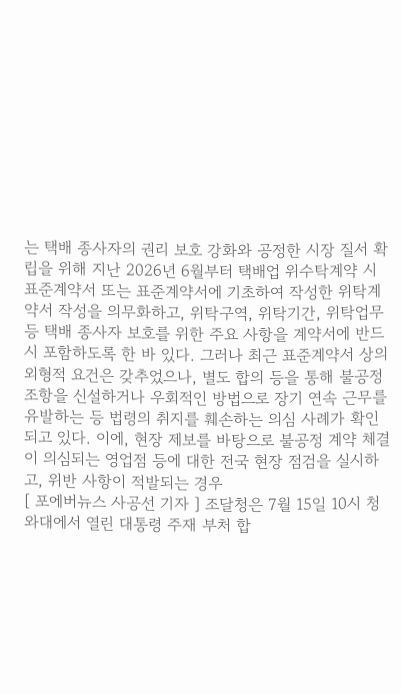는 택배 종사자의 권리 보호 강화와 공정한 시장 질서 확립을 위해 지난 2026년 6월부터 택배업 위수탁계약 시 표준계약서 또는 표준계약서에 기초하여 작성한 위탁계약서 작성을 의무화하고, 위탁구역, 위탁기간, 위탁업무 등 택배 종사자 보호를 위한 주요 사항을 계약서에 반드시 포함하도록 한 바 있다. 그러나 최근 표준계약서 상의 외형적 요건은 갖추었으나, 별도 합의 등을 통해 불공정 조항을 신설하거나 우회적인 방법으로 장기 연속 근무를 유발하는 등 법령의 취지를 훼손하는 의심 사례가 확인되고 있다. 이에, 현장 제보를 바탕으로 불공정 계약 체결이 의심되는 영업점 등에 대한 전국 현장 점검을 실시하고, 위반 사항이 적발되는 경우
[ 포에버뉴스 사공선 기자 ] 조달청은 7월 15일 10시 청와대에서 열린 대통령 주재 부처 합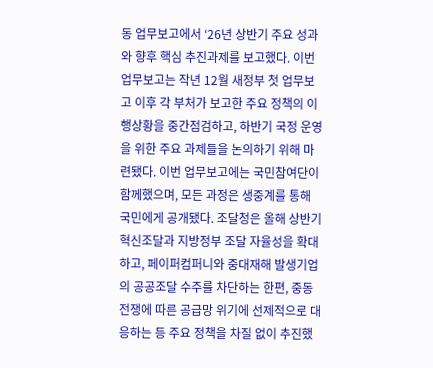동 업무보고에서 ‘26년 상반기 주요 성과와 향후 핵심 추진과제를 보고했다. 이번 업무보고는 작년 12월 새정부 첫 업무보고 이후 각 부처가 보고한 주요 정책의 이행상황을 중간점검하고, 하반기 국정 운영을 위한 주요 과제들을 논의하기 위해 마련됐다. 이번 업무보고에는 국민참여단이 함께했으며, 모든 과정은 생중계를 통해 국민에게 공개됐다. 조달청은 올해 상반기 혁신조달과 지방정부 조달 자율성을 확대하고, 페이퍼컴퍼니와 중대재해 발생기업의 공공조달 수주를 차단하는 한편, 중동전쟁에 따른 공급망 위기에 선제적으로 대응하는 등 주요 정책을 차질 없이 추진했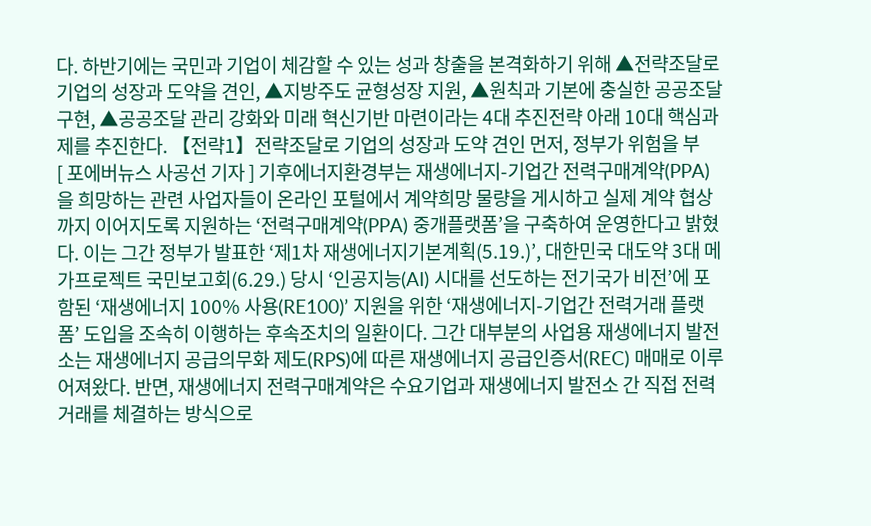다. 하반기에는 국민과 기업이 체감할 수 있는 성과 창출을 본격화하기 위해 ▲전략조달로 기업의 성장과 도약을 견인, ▲지방주도 균형성장 지원, ▲원칙과 기본에 충실한 공공조달 구현, ▲공공조달 관리 강화와 미래 혁신기반 마련이라는 4대 추진전략 아래 10대 핵심과제를 추진한다. 【전략1】전략조달로 기업의 성장과 도약 견인 먼저, 정부가 위험을 부
[ 포에버뉴스 사공선 기자 ] 기후에너지환경부는 재생에너지-기업간 전력구매계약(PPA)을 희망하는 관련 사업자들이 온라인 포털에서 계약희망 물량을 게시하고 실제 계약 협상까지 이어지도록 지원하는 ‘전력구매계약(PPA) 중개플랫폼’을 구축하여 운영한다고 밝혔다. 이는 그간 정부가 발표한 ‘제1차 재생에너지기본계획(5.19.)’, 대한민국 대도약 3대 메가프로젝트 국민보고회(6.29.) 당시 ‘인공지능(AI) 시대를 선도하는 전기국가 비전’에 포함된 ‘재생에너지 100% 사용(RE100)’ 지원을 위한 ‘재생에너지-기업간 전력거래 플랫폼’ 도입을 조속히 이행하는 후속조치의 일환이다. 그간 대부분의 사업용 재생에너지 발전소는 재생에너지 공급의무화 제도(RPS)에 따른 재생에너지 공급인증서(REC) 매매로 이루어져왔다. 반면, 재생에너지 전력구매계약은 수요기업과 재생에너지 발전소 간 직접 전력거래를 체결하는 방식으로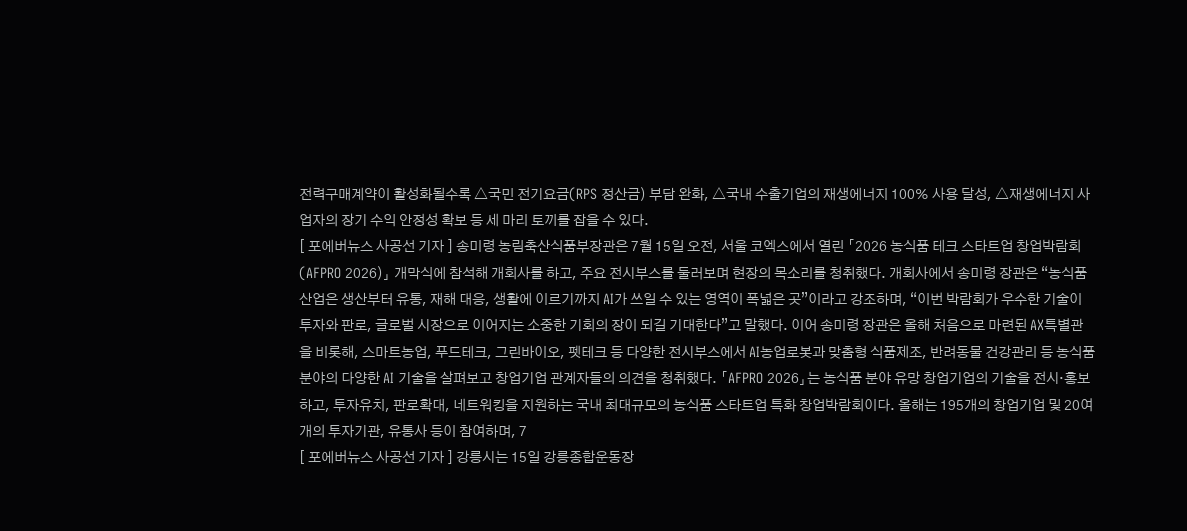전력구매계약이 활성화될수록 △국민 전기요금(RPS 정산금) 부담 완화, △국내 수출기업의 재생에너지 100% 사용 달성, △재생에너지 사업자의 장기 수익 안정성 확보 등 세 마리 토끼를 잡을 수 있다.
[ 포에버뉴스 사공선 기자 ] 송미령 농림축산식품부장관은 7월 15일 오전, 서울 코엑스에서 열린 「2026 농식품 테크 스타트업 창업박람회(AFPRO 2026)」 개막식에 참석해 개회사를 하고, 주요 전시부스를 둘러보며 현장의 목소리를 청취했다. 개회사에서 송미령 장관은 “농식품 산업은 생산부터 유통, 재해 대응, 생활에 이르기까지 AI가 쓰일 수 있는 영역이 폭넓은 곳”이라고 강조하며, “이번 박람회가 우수한 기술이 투자와 판로, 글로벌 시장으로 이어지는 소중한 기회의 장이 되길 기대한다”고 말했다. 이어 송미령 장관은 올해 처음으로 마련된 AX특별관을 비롯해, 스마트농업, 푸드테크, 그린바이오, 펫테크 등 다양한 전시부스에서 AI농업로봇과 맞춤형 식품제조, 반려동물 건강관리 등 농식품 분야의 다양한 AI 기술을 살펴보고 창업기업 관계자들의 의견을 청취했다. 「AFPRO 2026」는 농식품 분야 유망 창업기업의 기술을 전시·홍보하고, 투자유치, 판로확대, 네트워킹을 지원하는 국내 최대규모의 농식품 스타트업 특화 창업박람회이다. 올해는 195개의 창업기업 및 20여개의 투자기관, 유통사 등이 참여하며, 7
[ 포에버뉴스 사공선 기자 ] 강릉시는 15일 강릉종합운동장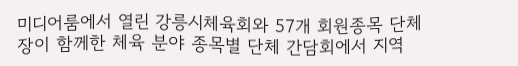미디어룸에서 열린 강릉시체육회와 57개 회원종목 단체장이 함께한 체육 분야 종목별 단체 간담회에서 지역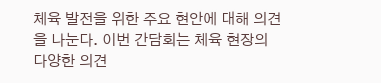체육 발전을 위한 주요 현안에 대해 의견을 나눈다. 이번 간담회는 체육 현장의 다양한 의견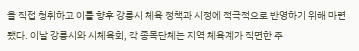을 직접 청취하고 이를 향후 강릉시 체육 정책과 시정에 적극적으로 반영하기 위해 마련됐다. 이날 강릉시와 시체육회, 각 종목단체는 지역 체육계가 직면한 주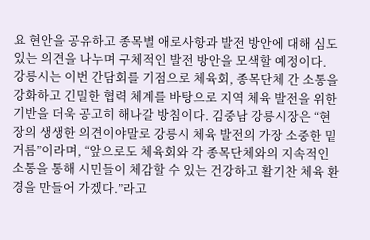요 현안을 공유하고 종목별 애로사항과 발전 방안에 대해 심도 있는 의견을 나누며 구체적인 발전 방안을 모색할 예정이다. 강릉시는 이번 간담회를 기점으로 체육회, 종목단체 간 소통을 강화하고 긴밀한 협력 체계를 바탕으로 지역 체육 발전을 위한 기반을 더욱 공고히 해나갈 방침이다. 김중남 강릉시장은 “현장의 생생한 의견이야말로 강릉시 체육 발전의 가장 소중한 밑거름”이라며, “앞으로도 체육회와 각 종목단체와의 지속적인 소통을 통해 시민들이 체감할 수 있는 건강하고 활기찬 체육 환경을 만들어 가겠다.”라고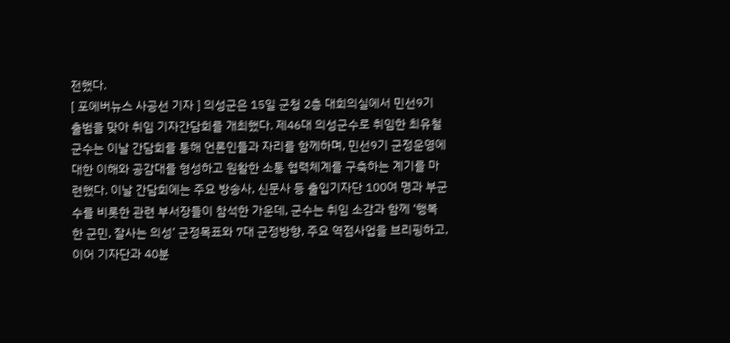전했다.
[ 포에버뉴스 사공선 기자 ] 의성군은 15일 군청 2층 대회의실에서 민선9기 출범을 맞아 취임 기자간담회를 개최했다. 제46대 의성군수로 취임한 최유철 군수는 이날 간담회를 통해 언론인들과 자리를 함께하며, 민선9기 군정운영에 대한 이해와 공감대를 형성하고 원활한 소통 협력체계를 구축하는 계기를 마련했다. 이날 간담회에는 주요 방송사, 신문사 등 출입기자단 100여 명과 부군수를 비롯한 관련 부서장들이 참석한 가운데, 군수는 취임 소감과 함께 ‘행복한 군민, 잘사는 의성’ 군정목표와 7대 군정방향, 주요 역점사업을 브리핑하고, 이어 기자단과 40분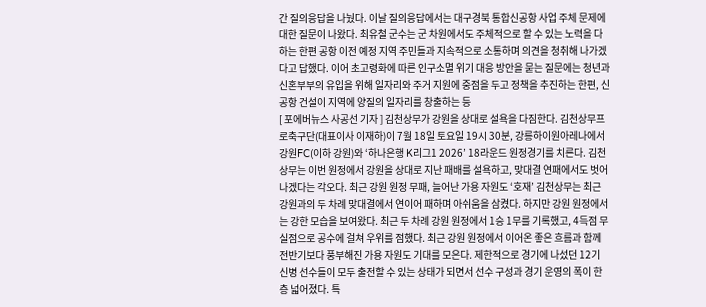간 질의응답을 나눴다. 이날 질의응답에서는 대구경북 통합신공항 사업 주체 문제에 대한 질문이 나왔다. 최유철 군수는 군 차원에서도 주체적으로 할 수 있는 노력을 다하는 한편 공항 이전 예정 지역 주민들과 지속적으로 소통하며 의견을 청취해 나가겠다고 답했다. 이어 초고령화에 따른 인구소멸 위기 대응 방안을 묻는 질문에는 청년과 신혼부부의 유입을 위해 일자리와 주거 지원에 중점을 두고 정책을 추진하는 한편, 신공항 건설이 지역에 양질의 일자리를 창출하는 등
[ 포에버뉴스 사공선 기자 ] 김천상무가 강원을 상대로 설욕을 다짐한다. 김천상무프로축구단(대표이사 이재하)이 7월 18일 토요일 19시 30분, 강릉하이원아레나에서 강원FC(이하 강원)와 ‘하나은행 K리그1 2026’ 18라운드 원정경기를 치른다. 김천상무는 이번 원정에서 강원을 상대로 지난 패배를 설욕하고, 맞대결 연패에서도 벗어나겠다는 각오다. 최근 강원 원정 무패, 늘어난 가용 자원도 ‘호재’ 김천상무는 최근 강원과의 두 차례 맞대결에서 연이어 패하며 아쉬움을 삼켰다. 하지만 강원 원정에서는 강한 모습을 보여왔다. 최근 두 차례 강원 원정에서 1승 1무를 기록했고, 4득점 무실점으로 공수에 걸쳐 우위를 점했다. 최근 강원 원정에서 이어온 좋은 흐름과 함께 전반기보다 풍부해진 가용 자원도 기대를 모은다. 제한적으로 경기에 나섰던 12기 신병 선수들이 모두 출전할 수 있는 상태가 되면서 선수 구성과 경기 운영의 폭이 한층 넓어졌다. 특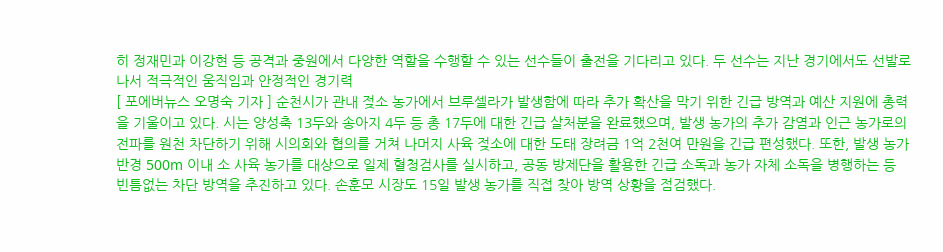히 정재민과 이강현 등 공격과 중원에서 다양한 역할을 수행할 수 있는 선수들이 출전을 기다리고 있다. 두 선수는 지난 경기에서도 선발로 나서 적극적인 움직임과 안정적인 경기력
[ 포에버뉴스 오명숙 기자 ] 순천시가 관내 젖소 농가에서 브루셀라가 발생함에 따라 추가 확산을 막기 위한 긴급 방역과 예산 지원에 총력을 기울이고 있다. 시는 양성축 13두와 송아지 4두 등 총 17두에 대한 긴급 살처분을 완료했으며, 발생 농가의 추가 감염과 인근 농가로의 전파를 원천 차단하기 위해 시의회와 협의를 거쳐 나머지 사육 젖소에 대한 도태 장려금 1억 2천여 만원을 긴급 편성했다. 또한, 발생 농가 반경 500m 이내 소 사육 농가를 대상으로 일제 혈청검사를 실시하고, 공동 방제단을 활용한 긴급 소독과 농가 자체 소독을 병행하는 등 빈틈없는 차단 방역을 추진하고 있다. 손훈모 시장도 15일 발생 농가를 직접 찾아 방역 상황을 점검했다.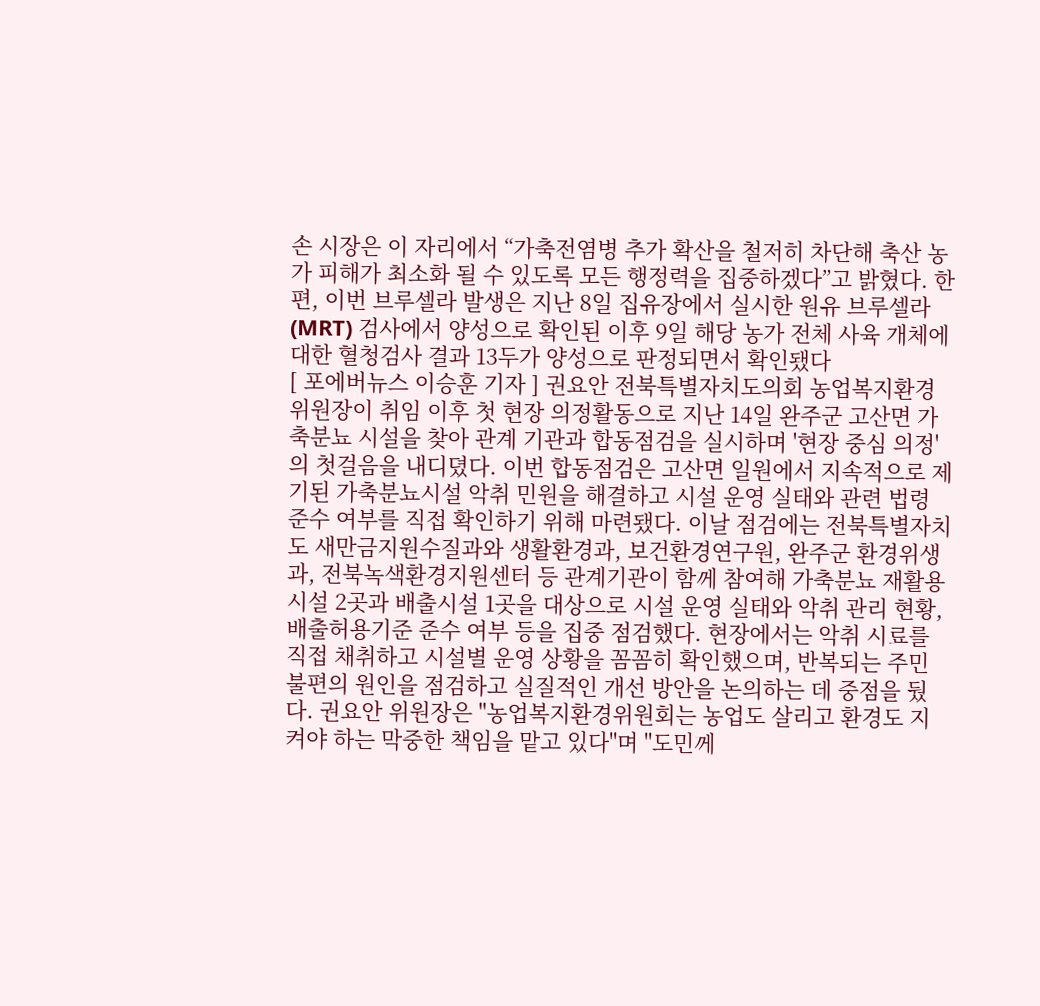손 시장은 이 자리에서 “가축전염병 추가 확산을 철저히 차단해 축산 농가 피해가 최소화 될 수 있도록 모든 행정력을 집중하겠다”고 밝혔다. 한편, 이번 브루셀라 발생은 지난 8일 집유장에서 실시한 원유 브루셀라(MRT) 검사에서 양성으로 확인된 이후 9일 해당 농가 전체 사육 개체에 대한 혈청검사 결과 13두가 양성으로 판정되면서 확인됐다
[ 포에버뉴스 이승훈 기자 ] 권요안 전북특별자치도의회 농업복지환경위원장이 취임 이후 첫 현장 의정활동으로 지난 14일 완주군 고산면 가축분뇨 시설을 찾아 관계 기관과 합동점검을 실시하며 '현장 중심 의정'의 첫걸음을 내디뎠다. 이번 합동점검은 고산면 일원에서 지속적으로 제기된 가축분뇨시설 악취 민원을 해결하고 시설 운영 실태와 관련 법령 준수 여부를 직접 확인하기 위해 마련됐다. 이날 점검에는 전북특별자치도 새만금지원수질과와 생활환경과, 보건환경연구원, 완주군 환경위생과, 전북녹색환경지원센터 등 관계기관이 함께 참여해 가축분뇨 재활용시설 2곳과 배출시설 1곳을 대상으로 시설 운영 실태와 악취 관리 현황, 배출허용기준 준수 여부 등을 집중 점검했다. 현장에서는 악취 시료를 직접 채취하고 시설별 운영 상황을 꼼꼼히 확인했으며, 반복되는 주민 불편의 원인을 점검하고 실질적인 개선 방안을 논의하는 데 중점을 뒀다. 권요안 위원장은 "농업복지환경위원회는 농업도 살리고 환경도 지켜야 하는 막중한 책임을 맡고 있다"며 "도민께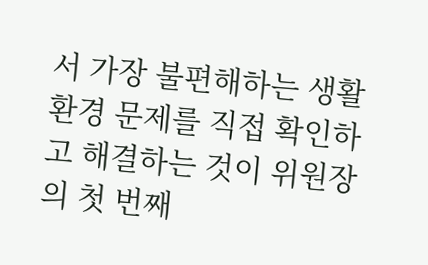서 가장 불편해하는 생활환경 문제를 직접 확인하고 해결하는 것이 위원장의 첫 번째